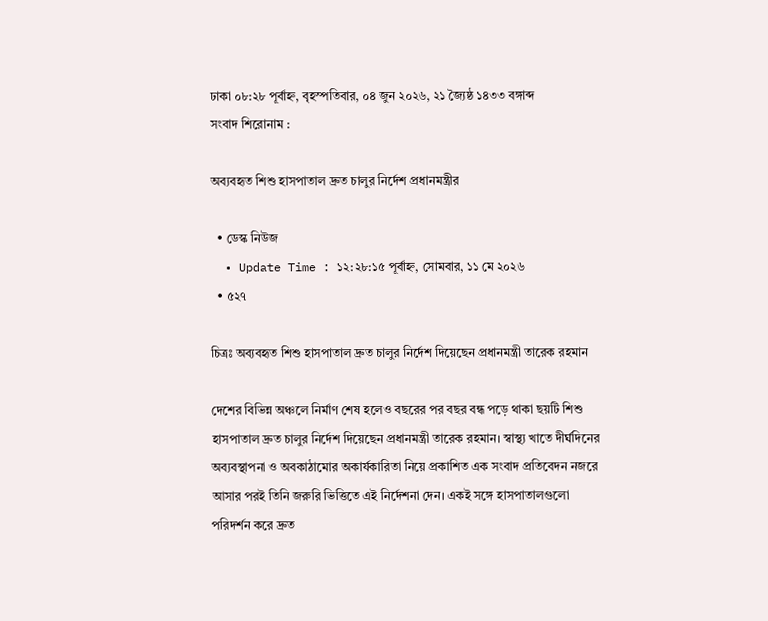ঢাকা ০৮:২৮ পূর্বাহ্ন, বৃহস্পতিবার, ০৪ জুন ২০২৬, ২১ জ্যৈষ্ঠ ১৪৩৩ বঙ্গাব্দ
সংবাদ শিরোনাম :

অব্যবহৃত শিশু হাসপাতাল দ্রুত চালুর নির্দেশ প্রধানমন্ত্রীর

  • ডেস্ক নিউজ
  • Update Time : ১২:২৮:১৫ পূর্বাহ্ন, সোমবার, ১১ মে ২০২৬
  • ৫২৭

চিত্রঃ অব্যবহৃত শিশু হাসপাতাল দ্রুত চালুর নির্দেশ দিয়েছেন প্রধানমন্ত্রী তারেক রহমান

দেশের বিভিন্ন অঞ্চলে নির্মাণ শেষ হলেও বছরের পর বছর বন্ধ পড়ে থাকা ছয়টি শিশু হাসপাতাল দ্রুত চালুর নির্দেশ দিয়েছেন প্রধানমন্ত্রী তারেক রহমান। স্বাস্থ্য খাতে দীর্ঘদিনের অব্যবস্থাপনা ও অবকাঠামোর অকার্যকারিতা নিয়ে প্রকাশিত এক সংবাদ প্রতিবেদন নজরে আসার পরই তিনি জরুরি ভিত্তিতে এই নির্দেশনা দেন। একই সঙ্গে হাসপাতালগুলো পরিদর্শন করে দ্রুত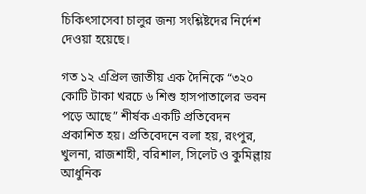চিকিৎসাসেবা চালুর জন্য সংশ্লিষ্টদের নির্দেশ দেওয়া হয়েছে।

গত ১২ এপ্রিল জাতীয় এক দৈনিকে “৩২০ কোটি টাকা খরচে ৬ শিশু হাসপাতালের ভবন পড়ে আছে” শীর্ষক একটি প্রতিবেদন প্রকাশিত হয়। প্রতিবেদনে বলা হয়, রংপুর, খুলনা, রাজশাহী, বরিশাল, সিলেট ও কুমিল্লায় আধুনিক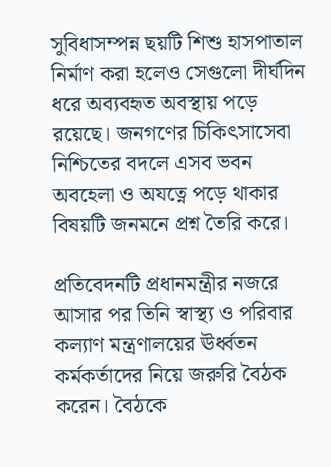সুবিধাসম্পন্ন ছয়টি শিশু হাসপাতাল নির্মাণ করা হলেও সেগুলো দীর্ঘদিন ধরে অব্যবহৃত অবস্থায় পড়ে রয়েছে। জনগণের চিকিৎসাসেবা নিশ্চিতের বদলে এসব ভবন অবহেলা ও অযত্নে পড়ে থাকার বিষয়টি জনমনে প্রশ্ন তৈরি করে।

প্রতিবেদনটি প্রধানমন্ত্রীর নজরে আসার পর তিনি স্বাস্থ্য ও পরিবার কল্যাণ মন্ত্রণালয়ের ঊর্ধ্বতন কর্মকর্তাদের নিয়ে জরুরি বৈঠক করেন। বৈঠকে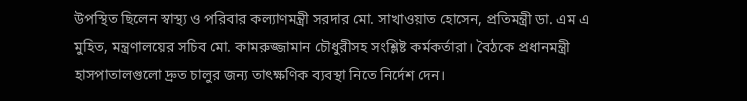উপস্থিত ছিলেন স্বাস্থ্য ও পরিবার কল্যাণমন্ত্রী সরদার মো. সাখাওয়াত হোসেন, প্রতিমন্ত্রী ডা. এম এ মুহিত, মন্ত্রণালয়ের সচিব মো. কামরুজ্জামান চৌধুরীসহ সংশ্লিষ্ট কর্মকর্তারা। বৈঠকে প্রধানমন্ত্রী হাসপাতালগুলো দ্রুত চালুর জন্য তাৎক্ষণিক ব্যবস্থা নিতে নির্দেশ দেন।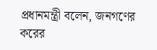প্রধানমন্ত্রী বলেন, জনগণের করের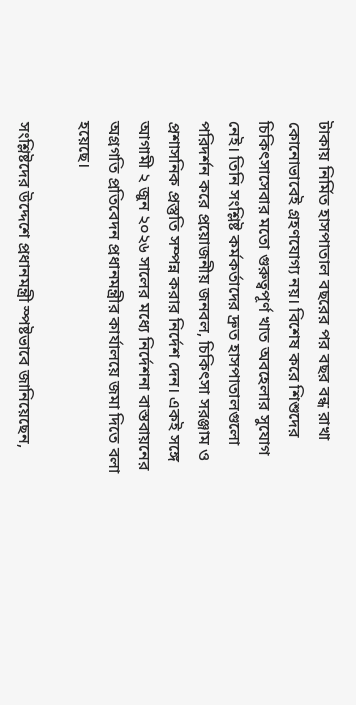টাকায় নির্মিত হাসপাতাল বছরের পর বছর বন্ধ রাখা কোনোভাবেই গ্রহণযোগ্য নয়। বিশেষ করে শিশুদের চিকিৎসাসেবার মতো গুরুত্বপূর্ণ খাত অবহেলার সুযোগ নেই। তিনি সংশ্লিষ্ট কর্মকর্তাদের দ্রুত হাসপাতালগুলো পরিদর্শন করে প্রয়োজনীয় জনবল, চিকিৎসা সরঞ্জাম ও প্রশাসনিক প্রস্তুতি সম্পন্ন করার নির্দেশ দেন। একই সঙ্গে আগামী ২ জুন ২০২৬ সালের মধ্যে নির্দেশনা বাস্তবায়নের অগ্রগতি প্রতিবেদন প্রধানমন্ত্রীর কার্যালয়ে জমা দিতে বলা হয়েছে।

সংশ্লিষ্টদের উদ্দেশে প্রধানমন্ত্রী স্পষ্টভাবে জানিয়েছেন,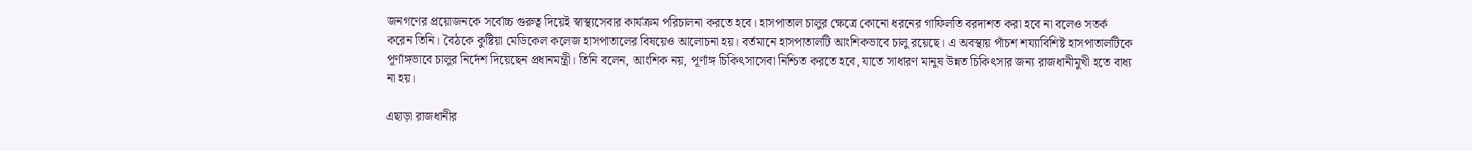জনগণের প্রয়োজনকে সর্বোচ্চ গুরুত্ব দিয়েই স্বাস্থ্যসেবার কার্যক্রম পরিচালনা করতে হবে। হাসপাতাল চালুর ক্ষেত্রে কোনো ধরনের গাফিলতি বরদাশত করা হবে না বলেও সতর্ক করেন তিনি। বৈঠকে কুষ্টিয়া মেডিকেল কলেজ হাসপাতালের বিষয়েও আলোচনা হয়। বর্তমানে হাসপাতালটি আংশিকভাবে চালু রয়েছে। এ অবস্থায় পাঁচশ শয্যাবিশিষ্ট হাসপাতালটিকে পূর্ণাঙ্গভাবে চালুর নির্দেশ দিয়েছেন প্রধানমন্ত্রী। তিনি বলেন, আংশিক নয়, পূর্ণাঙ্গ চিকিৎসাসেবা নিশ্চিত করতে হবে, যাতে সাধারণ মানুষ উন্নত চিকিৎসার জন্য রাজধানীমুখী হতে বাধ্য না হয়।

এছাড়া রাজধানীর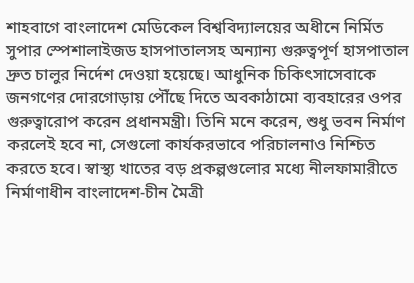শাহবাগে বাংলাদেশ মেডিকেল বিশ্ববিদ্যালয়ের অধীনে নির্মিত সুপার স্পেশালাইজড হাসপাতালসহ অন্যান্য গুরুত্বপূর্ণ হাসপাতাল দ্রুত চালুর নির্দেশ দেওয়া হয়েছে। আধুনিক চিকিৎসাসেবাকে জনগণের দোরগোড়ায় পৌঁছে দিতে অবকাঠামো ব্যবহারের ওপর গুরুত্বারোপ করেন প্রধানমন্ত্রী। তিনি মনে করেন, শুধু ভবন নির্মাণ করলেই হবে না, সেগুলো কার্যকরভাবে পরিচালনাও নিশ্চিত করতে হবে। স্বাস্থ্য খাতের বড় প্রকল্পগুলোর মধ্যে নীলফামারীতে নির্মাণাধীন বাংলাদেশ-চীন মৈত্রী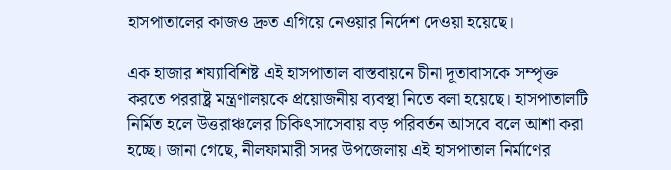হাসপাতালের কাজও দ্রুত এগিয়ে নেওয়ার নির্দেশ দেওয়া হয়েছে।

এক হাজার শয্যাবিশিষ্ট এই হাসপাতাল বাস্তবায়নে চীনা দূতাবাসকে সম্পৃক্ত করতে পররাষ্ট্র মন্ত্রণালয়কে প্রয়োজনীয় ব্যবস্থা নিতে বলা হয়েছে। হাসপাতালটি নির্মিত হলে উত্তরাঞ্চলের চিকিৎসাসেবায় বড় পরিবর্তন আসবে বলে আশা করা হচ্ছে। জানা গেছে, নীলফামারী সদর উপজেলায় এই হাসপাতাল নির্মাণের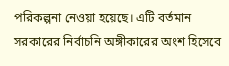পরিকল্পনা নেওয়া হয়েছে। এটি বর্তমান সরকারের নির্বাচনি অঙ্গীকারের অংশ হিসেবে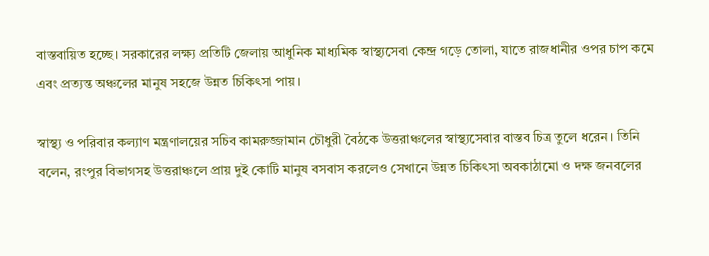বাস্তবায়িত হচ্ছে। সরকারের লক্ষ্য প্রতিটি জেলায় আধুনিক মাধ্যমিক স্বাস্থ্যসেবা কেন্দ্র গড়ে তোলা, যাতে রাজধানীর ওপর চাপ কমে এবং প্রত্যন্ত অঞ্চলের মানুষ সহজে উন্নত চিকিৎসা পায়।

স্বাস্থ্য ও পরিবার কল্যাণ মন্ত্রণালয়ের সচিব কামরুজ্জামান চৌধুরী বৈঠকে উত্তরাঞ্চলের স্বাস্থ্যসেবার বাস্তব চিত্র তুলে ধরেন। তিনি বলেন, রংপুর বিভাগসহ উত্তরাঞ্চলে প্রায় দুই কোটি মানুষ বসবাস করলেও সেখানে উন্নত চিকিৎসা অবকাঠামো ও দক্ষ জনবলের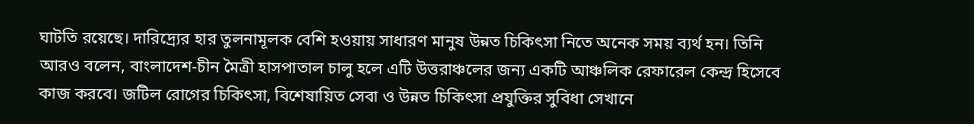ঘাটতি রয়েছে। দারিদ্র্যের হার তুলনামূলক বেশি হওয়ায় সাধারণ মানুষ উন্নত চিকিৎসা নিতে অনেক সময় ব্যর্থ হন। তিনি আরও বলেন, বাংলাদেশ-চীন মৈত্রী হাসপাতাল চালু হলে এটি উত্তরাঞ্চলের জন্য একটি আঞ্চলিক রেফারেল কেন্দ্র হিসেবে কাজ করবে। জটিল রোগের চিকিৎসা, বিশেষায়িত সেবা ও উন্নত চিকিৎসা প্রযুক্তির সুবিধা সেখানে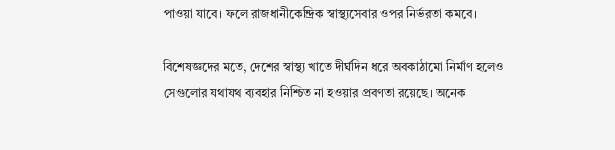পাওয়া যাবে। ফলে রাজধানীকেন্দ্রিক স্বাস্থ্যসেবার ওপর নির্ভরতা কমবে।

বিশেষজ্ঞদের মতে, দেশের স্বাস্থ্য খাতে দীর্ঘদিন ধরে অবকাঠামো নির্মাণ হলেও সেগুলোর যথাযথ ব্যবহার নিশ্চিত না হওয়ার প্রবণতা রয়েছে। অনেক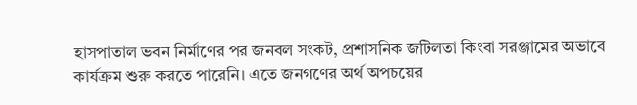হাসপাতাল ভবন নির্মাণের পর জনবল সংকট, প্রশাসনিক জটিলতা কিংবা সরঞ্জামের অভাবে কার্যক্রম শুরু করতে পারেনি। এতে জনগণের অর্থ অপচয়ের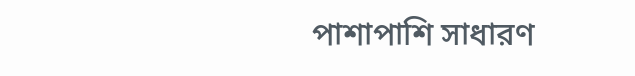পাশাপাশি সাধারণ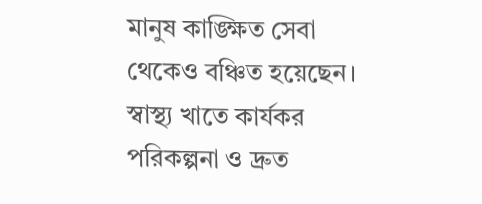মানুষ কাঙ্ক্ষিত সেবা থেকেও বঞ্চিত হয়েছেন। স্বাস্থ্য খাতে কার্যকর পরিকল্পনা ও দ্রুত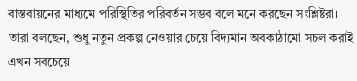বাস্তবায়নের মাধ্যমে পরিস্থিতির পরিবর্তন সম্ভব বলে মনে করছেন সংশ্লিষ্টরা। তারা বলছেন, শুধু নতুন প্রকল্প নেওয়ার চেয়ে বিদ্যমান অবকাঠামো সচল করাই এখন সবচেয়ে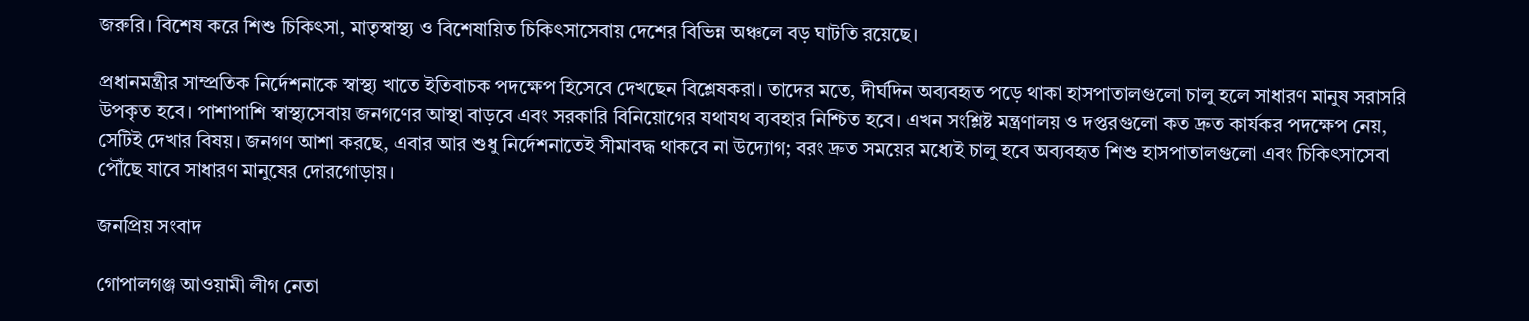জরুরি। বিশেষ করে শিশু চিকিৎসা, মাতৃস্বাস্থ্য ও বিশেষায়িত চিকিৎসাসেবায় দেশের বিভিন্ন অঞ্চলে বড় ঘাটতি রয়েছে।

প্রধানমন্ত্রীর সাম্প্রতিক নির্দেশনাকে স্বাস্থ্য খাতে ইতিবাচক পদক্ষেপ হিসেবে দেখছেন বিশ্লেষকরা। তাদের মতে, দীর্ঘদিন অব্যবহৃত পড়ে থাকা হাসপাতালগুলো চালু হলে সাধারণ মানুষ সরাসরি উপকৃত হবে। পাশাপাশি স্বাস্থ্যসেবায় জনগণের আস্থা বাড়বে এবং সরকারি বিনিয়োগের যথাযথ ব্যবহার নিশ্চিত হবে। এখন সংশ্লিষ্ট মন্ত্রণালয় ও দপ্তরগুলো কত দ্রুত কার্যকর পদক্ষেপ নেয়, সেটিই দেখার বিষয়। জনগণ আশা করছে, এবার আর শুধু নির্দেশনাতেই সীমাবদ্ধ থাকবে না উদ্যোগ; বরং দ্রুত সময়ের মধ্যেই চালু হবে অব্যবহৃত শিশু হাসপাতালগুলো এবং চিকিৎসাসেবা পৌঁছে যাবে সাধারণ মানুষের দোরগোড়ায়।

জনপ্রিয় সংবাদ

গোপালগঞ্জ আওয়ামী লীগ নেতা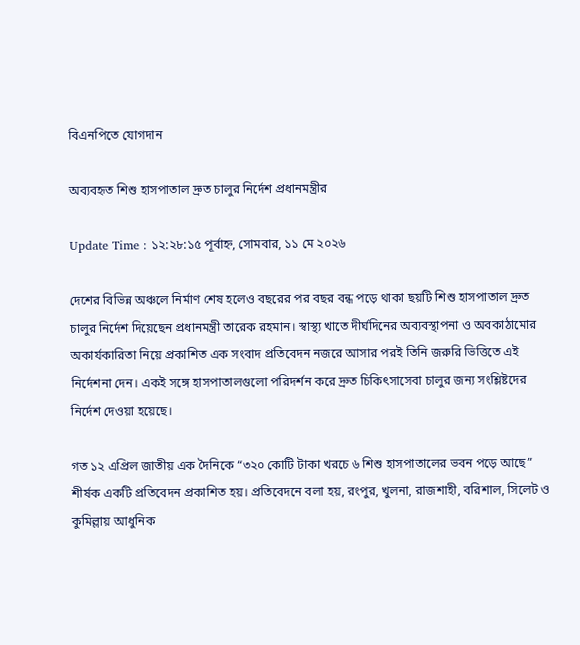বিএনপিতে যোগদান

অব্যবহৃত শিশু হাসপাতাল দ্রুত চালুর নির্দেশ প্রধানমন্ত্রীর

Update Time : ১২:২৮:১৫ পূর্বাহ্ন, সোমবার, ১১ মে ২০২৬

দেশের বিভিন্ন অঞ্চলে নির্মাণ শেষ হলেও বছরের পর বছর বন্ধ পড়ে থাকা ছয়টি শিশু হাসপাতাল দ্রুত চালুর নির্দেশ দিয়েছেন প্রধানমন্ত্রী তারেক রহমান। স্বাস্থ্য খাতে দীর্ঘদিনের অব্যবস্থাপনা ও অবকাঠামোর অকার্যকারিতা নিয়ে প্রকাশিত এক সংবাদ প্রতিবেদন নজরে আসার পরই তিনি জরুরি ভিত্তিতে এই নির্দেশনা দেন। একই সঙ্গে হাসপাতালগুলো পরিদর্শন করে দ্রুত চিকিৎসাসেবা চালুর জন্য সংশ্লিষ্টদের নির্দেশ দেওয়া হয়েছে।

গত ১২ এপ্রিল জাতীয় এক দৈনিকে “৩২০ কোটি টাকা খরচে ৬ শিশু হাসপাতালের ভবন পড়ে আছে” শীর্ষক একটি প্রতিবেদন প্রকাশিত হয়। প্রতিবেদনে বলা হয়, রংপুর, খুলনা, রাজশাহী, বরিশাল, সিলেট ও কুমিল্লায় আধুনিক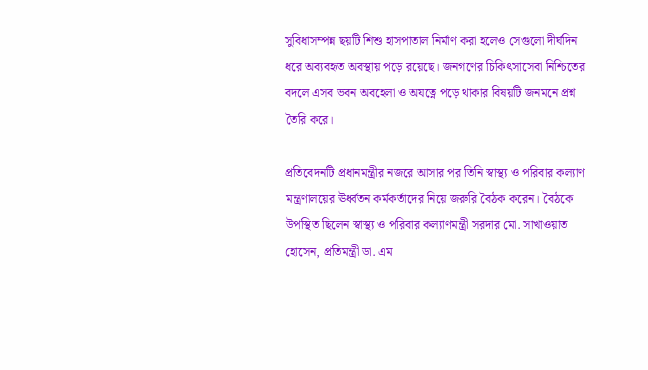সুবিধাসম্পন্ন ছয়টি শিশু হাসপাতাল নির্মাণ করা হলেও সেগুলো দীর্ঘদিন ধরে অব্যবহৃত অবস্থায় পড়ে রয়েছে। জনগণের চিকিৎসাসেবা নিশ্চিতের বদলে এসব ভবন অবহেলা ও অযত্নে পড়ে থাকার বিষয়টি জনমনে প্রশ্ন তৈরি করে।

প্রতিবেদনটি প্রধানমন্ত্রীর নজরে আসার পর তিনি স্বাস্থ্য ও পরিবার কল্যাণ মন্ত্রণালয়ের ঊর্ধ্বতন কর্মকর্তাদের নিয়ে জরুরি বৈঠক করেন। বৈঠকে উপস্থিত ছিলেন স্বাস্থ্য ও পরিবার কল্যাণমন্ত্রী সরদার মো. সাখাওয়াত হোসেন, প্রতিমন্ত্রী ডা. এম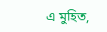এ মুহিত,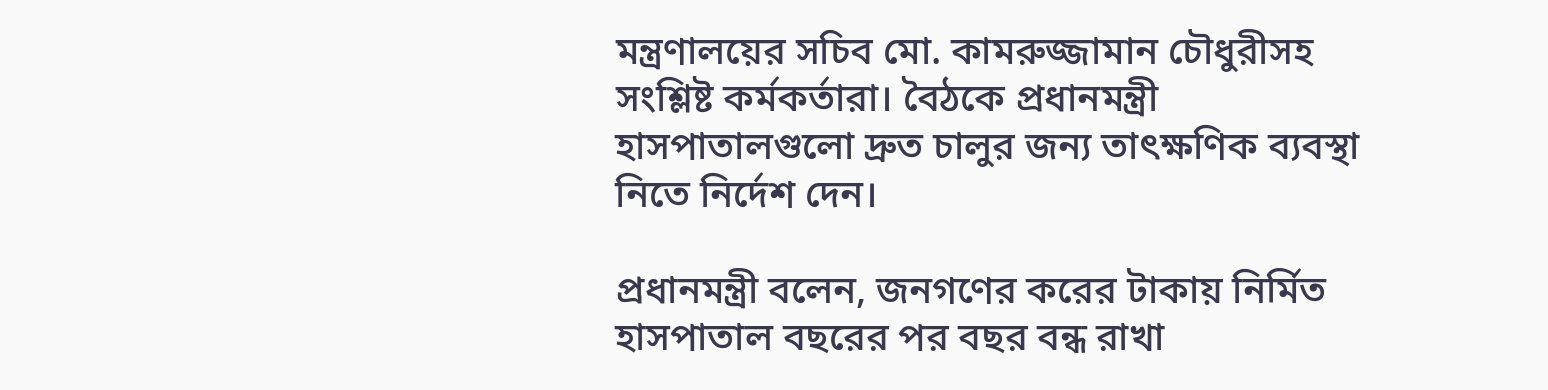মন্ত্রণালয়ের সচিব মো. কামরুজ্জামান চৌধুরীসহ সংশ্লিষ্ট কর্মকর্তারা। বৈঠকে প্রধানমন্ত্রী হাসপাতালগুলো দ্রুত চালুর জন্য তাৎক্ষণিক ব্যবস্থা নিতে নির্দেশ দেন।

প্রধানমন্ত্রী বলেন, জনগণের করের টাকায় নির্মিত হাসপাতাল বছরের পর বছর বন্ধ রাখা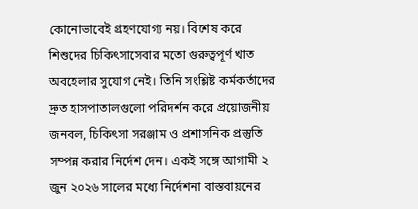কোনোভাবেই গ্রহণযোগ্য নয়। বিশেষ করে শিশুদের চিকিৎসাসেবার মতো গুরুত্বপূর্ণ খাত অবহেলার সুযোগ নেই। তিনি সংশ্লিষ্ট কর্মকর্তাদের দ্রুত হাসপাতালগুলো পরিদর্শন করে প্রয়োজনীয় জনবল, চিকিৎসা সরঞ্জাম ও প্রশাসনিক প্রস্তুতি সম্পন্ন করার নির্দেশ দেন। একই সঙ্গে আগামী ২ জুন ২০২৬ সালের মধ্যে নির্দেশনা বাস্তবায়নের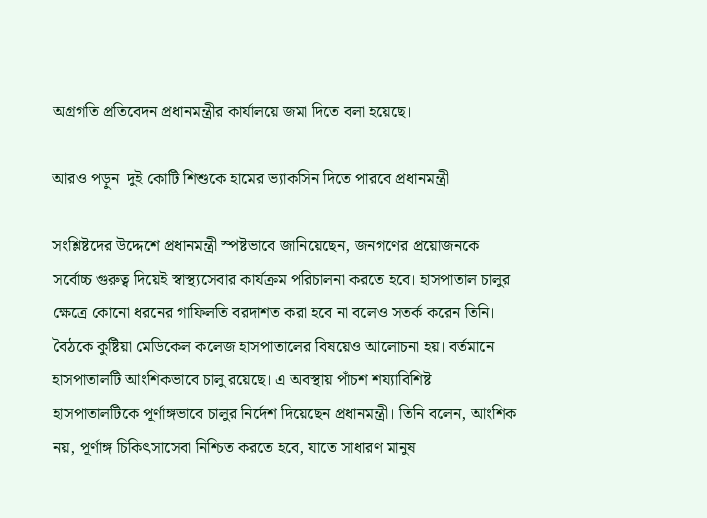অগ্রগতি প্রতিবেদন প্রধানমন্ত্রীর কার্যালয়ে জমা দিতে বলা হয়েছে।

আরও পড়ুন  দুই কোটি শিশুকে হামের ভ্যাকসিন দিতে পারবে প্রধানমন্ত্রী

সংশ্লিষ্টদের উদ্দেশে প্রধানমন্ত্রী স্পষ্টভাবে জানিয়েছেন, জনগণের প্রয়োজনকে সর্বোচ্চ গুরুত্ব দিয়েই স্বাস্থ্যসেবার কার্যক্রম পরিচালনা করতে হবে। হাসপাতাল চালুর ক্ষেত্রে কোনো ধরনের গাফিলতি বরদাশত করা হবে না বলেও সতর্ক করেন তিনি। বৈঠকে কুষ্টিয়া মেডিকেল কলেজ হাসপাতালের বিষয়েও আলোচনা হয়। বর্তমানে হাসপাতালটি আংশিকভাবে চালু রয়েছে। এ অবস্থায় পাঁচশ শয্যাবিশিষ্ট হাসপাতালটিকে পূর্ণাঙ্গভাবে চালুর নির্দেশ দিয়েছেন প্রধানমন্ত্রী। তিনি বলেন, আংশিক নয়, পূর্ণাঙ্গ চিকিৎসাসেবা নিশ্চিত করতে হবে, যাতে সাধারণ মানুষ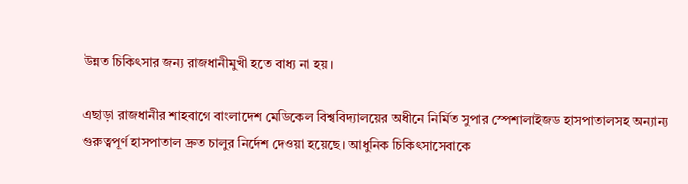উন্নত চিকিৎসার জন্য রাজধানীমুখী হতে বাধ্য না হয়।

এছাড়া রাজধানীর শাহবাগে বাংলাদেশ মেডিকেল বিশ্ববিদ্যালয়ের অধীনে নির্মিত সুপার স্পেশালাইজড হাসপাতালসহ অন্যান্য গুরুত্বপূর্ণ হাসপাতাল দ্রুত চালুর নির্দেশ দেওয়া হয়েছে। আধুনিক চিকিৎসাসেবাকে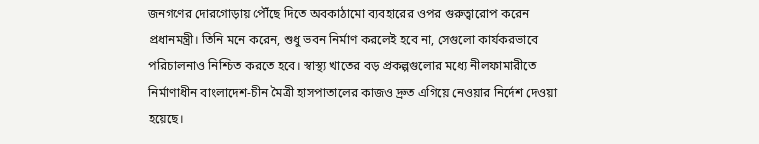জনগণের দোরগোড়ায় পৌঁছে দিতে অবকাঠামো ব্যবহারের ওপর গুরুত্বারোপ করেন প্রধানমন্ত্রী। তিনি মনে করেন, শুধু ভবন নির্মাণ করলেই হবে না, সেগুলো কার্যকরভাবে পরিচালনাও নিশ্চিত করতে হবে। স্বাস্থ্য খাতের বড় প্রকল্পগুলোর মধ্যে নীলফামারীতে নির্মাণাধীন বাংলাদেশ-চীন মৈত্রী হাসপাতালের কাজও দ্রুত এগিয়ে নেওয়ার নির্দেশ দেওয়া হয়েছে।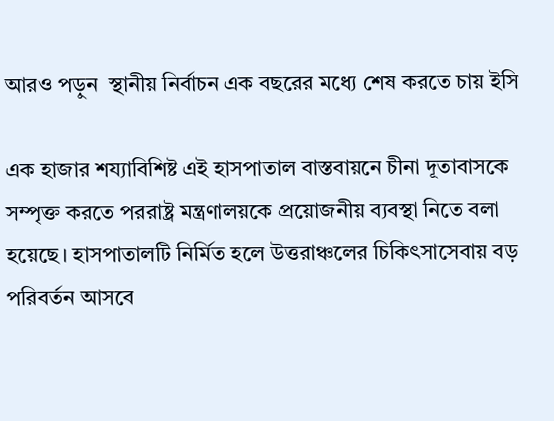আরও পড়ুন  স্থানীয় নির্বাচন এক বছরের মধ্যে শেষ করতে চায় ইসি

এক হাজার শয্যাবিশিষ্ট এই হাসপাতাল বাস্তবায়নে চীনা দূতাবাসকে সম্পৃক্ত করতে পররাষ্ট্র মন্ত্রণালয়কে প্রয়োজনীয় ব্যবস্থা নিতে বলা হয়েছে। হাসপাতালটি নির্মিত হলে উত্তরাঞ্চলের চিকিৎসাসেবায় বড় পরিবর্তন আসবে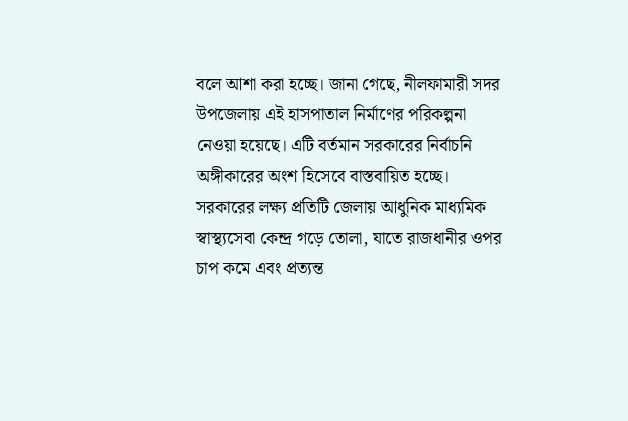বলে আশা করা হচ্ছে। জানা গেছে, নীলফামারী সদর উপজেলায় এই হাসপাতাল নির্মাণের পরিকল্পনা নেওয়া হয়েছে। এটি বর্তমান সরকারের নির্বাচনি অঙ্গীকারের অংশ হিসেবে বাস্তবায়িত হচ্ছে। সরকারের লক্ষ্য প্রতিটি জেলায় আধুনিক মাধ্যমিক স্বাস্থ্যসেবা কেন্দ্র গড়ে তোলা, যাতে রাজধানীর ওপর চাপ কমে এবং প্রত্যন্ত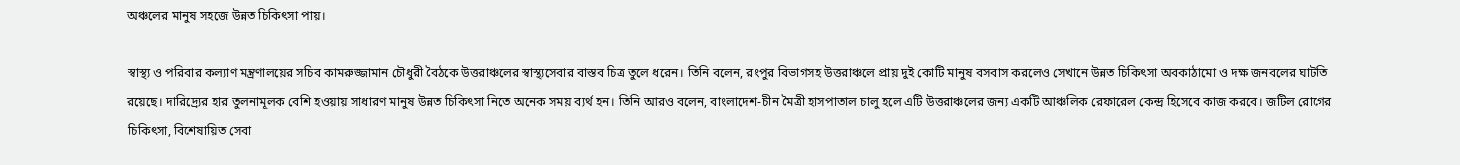অঞ্চলের মানুষ সহজে উন্নত চিকিৎসা পায়।

স্বাস্থ্য ও পরিবার কল্যাণ মন্ত্রণালয়ের সচিব কামরুজ্জামান চৌধুরী বৈঠকে উত্তরাঞ্চলের স্বাস্থ্যসেবার বাস্তব চিত্র তুলে ধরেন। তিনি বলেন, রংপুর বিভাগসহ উত্তরাঞ্চলে প্রায় দুই কোটি মানুষ বসবাস করলেও সেখানে উন্নত চিকিৎসা অবকাঠামো ও দক্ষ জনবলের ঘাটতি রয়েছে। দারিদ্র্যের হার তুলনামূলক বেশি হওয়ায় সাধারণ মানুষ উন্নত চিকিৎসা নিতে অনেক সময় ব্যর্থ হন। তিনি আরও বলেন, বাংলাদেশ-চীন মৈত্রী হাসপাতাল চালু হলে এটি উত্তরাঞ্চলের জন্য একটি আঞ্চলিক রেফারেল কেন্দ্র হিসেবে কাজ করবে। জটিল রোগের চিকিৎসা, বিশেষায়িত সেবা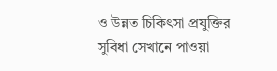ও উন্নত চিকিৎসা প্রযুক্তির সুবিধা সেখানে পাওয়া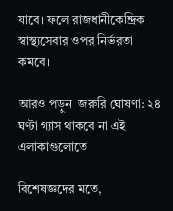যাবে। ফলে রাজধানীকেন্দ্রিক স্বাস্থ্যসেবার ওপর নির্ভরতা কমবে।

আরও পড়ুন  জরুরি ঘোষণা: ২৪ ঘণ্টা গ্যাস থাকবে না এই এলাকাগুলোতে

বিশেষজ্ঞদের মতে,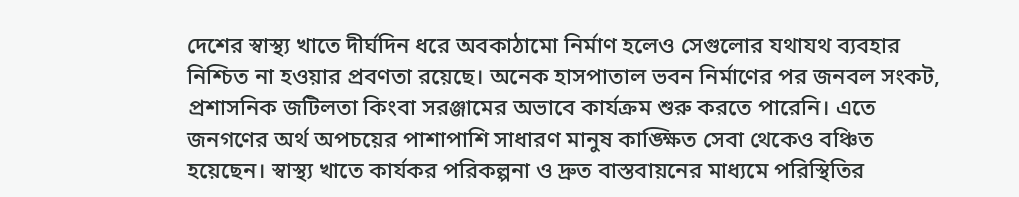দেশের স্বাস্থ্য খাতে দীর্ঘদিন ধরে অবকাঠামো নির্মাণ হলেও সেগুলোর যথাযথ ব্যবহার নিশ্চিত না হওয়ার প্রবণতা রয়েছে। অনেক হাসপাতাল ভবন নির্মাণের পর জনবল সংকট, প্রশাসনিক জটিলতা কিংবা সরঞ্জামের অভাবে কার্যক্রম শুরু করতে পারেনি। এতে জনগণের অর্থ অপচয়ের পাশাপাশি সাধারণ মানুষ কাঙ্ক্ষিত সেবা থেকেও বঞ্চিত হয়েছেন। স্বাস্থ্য খাতে কার্যকর পরিকল্পনা ও দ্রুত বাস্তবায়নের মাধ্যমে পরিস্থিতির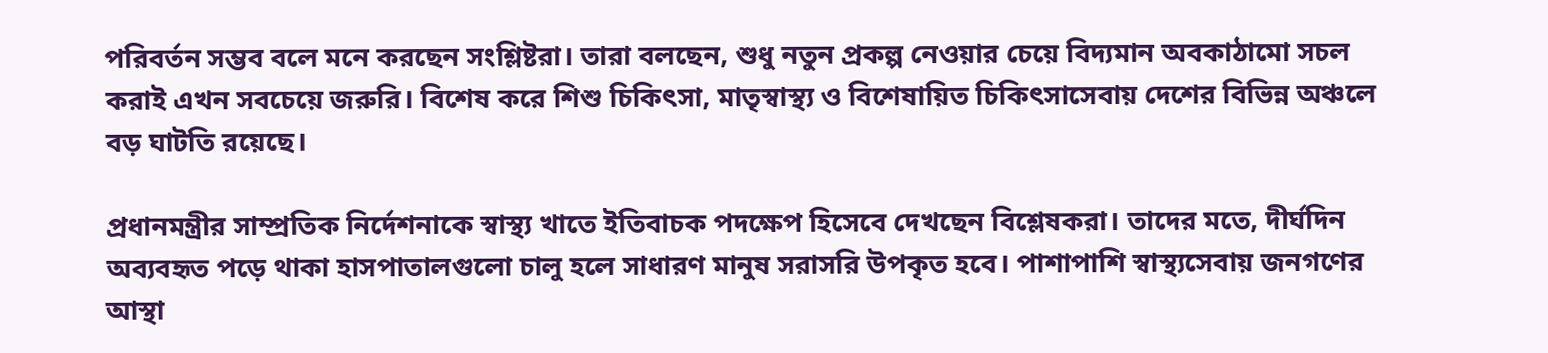পরিবর্তন সম্ভব বলে মনে করছেন সংশ্লিষ্টরা। তারা বলছেন, শুধু নতুন প্রকল্প নেওয়ার চেয়ে বিদ্যমান অবকাঠামো সচল করাই এখন সবচেয়ে জরুরি। বিশেষ করে শিশু চিকিৎসা, মাতৃস্বাস্থ্য ও বিশেষায়িত চিকিৎসাসেবায় দেশের বিভিন্ন অঞ্চলে বড় ঘাটতি রয়েছে।

প্রধানমন্ত্রীর সাম্প্রতিক নির্দেশনাকে স্বাস্থ্য খাতে ইতিবাচক পদক্ষেপ হিসেবে দেখছেন বিশ্লেষকরা। তাদের মতে, দীর্ঘদিন অব্যবহৃত পড়ে থাকা হাসপাতালগুলো চালু হলে সাধারণ মানুষ সরাসরি উপকৃত হবে। পাশাপাশি স্বাস্থ্যসেবায় জনগণের আস্থা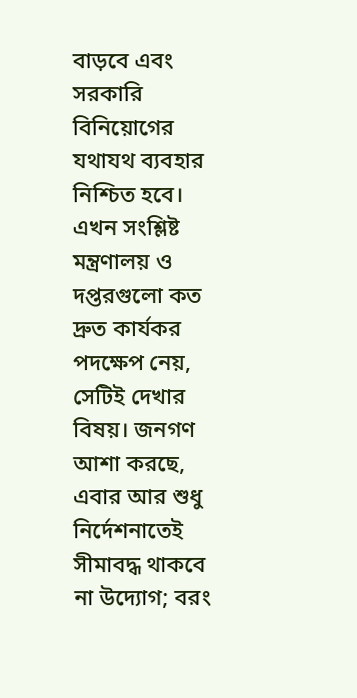বাড়বে এবং সরকারি বিনিয়োগের যথাযথ ব্যবহার নিশ্চিত হবে। এখন সংশ্লিষ্ট মন্ত্রণালয় ও দপ্তরগুলো কত দ্রুত কার্যকর পদক্ষেপ নেয়, সেটিই দেখার বিষয়। জনগণ আশা করছে, এবার আর শুধু নির্দেশনাতেই সীমাবদ্ধ থাকবে না উদ্যোগ; বরং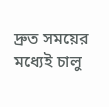দ্রুত সময়ের মধ্যেই চালু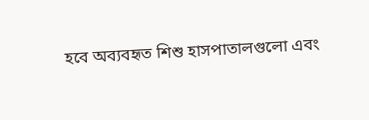হবে অব্যবহৃত শিশু হাসপাতালগুলো এবং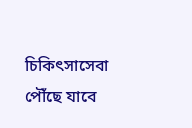চিকিৎসাসেবা পৌঁছে যাবে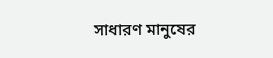সাধারণ মানুষের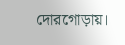দোরগোড়ায়।